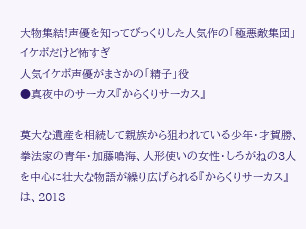大物集結!声優を知ってびっくりした人気作の「極悪敵集団」 イケボだけど怖すぎ
人気イケボ声優がまさかの「精子」役
●真夜中のサーカス『からくりサーカス』

莫大な遺産を相続して親族から狙われている少年・才賀勝、拳法家の青年・加藤鳴海、人形使いの女性・しろがねの3人を中心に壮大な物語が繰り広げられる『からくりサーカス』は、2018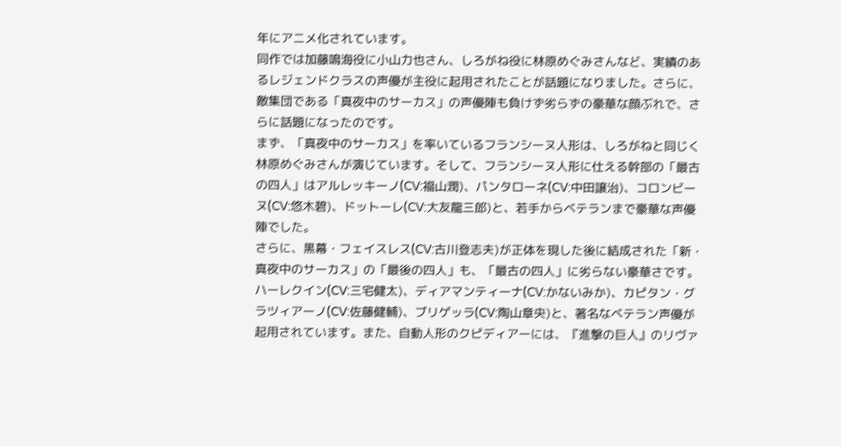年にアニメ化されています。
同作では加藤鳴海役に小山力也さん、しろがね役に林原めぐみさんなど、実績のあるレジェンドクラスの声優が主役に起用されたことが話題になりました。さらに、敵集団である「真夜中のサーカス」の声優陣も負けず劣らずの豪華な顔ぶれで、さらに話題になったのです。
まず、「真夜中のサーカス」を率いているフランシーヌ人形は、しろがねと同じく林原めぐみさんが演じています。そして、フランシーヌ人形に仕える幹部の「最古の四人」はアルレッキーノ(CV:福山潤)、パンタローネ(CV:中田譲治)、コロンビーヌ(CV:悠木碧)、ドットーレ(CV:大友龍三郎)と、若手からベテランまで豪華な声優陣でした。
さらに、黒幕・フェイスレス(CV:古川登志夫)が正体を現した後に結成された「新・真夜中のサーカス」の「最後の四人」も、「最古の四人」に劣らない豪華さです。ハーレクイン(CV:三宅健太)、ディアマンティーナ(CV:かないみか)、カピタン・グラツィアーノ(CV:佐藤健輔)、ブリゲッラ(CV:陶山章央)と、著名なベテラン声優が起用されています。また、自動人形のクピディアーには、『進撃の巨人』のリヴァ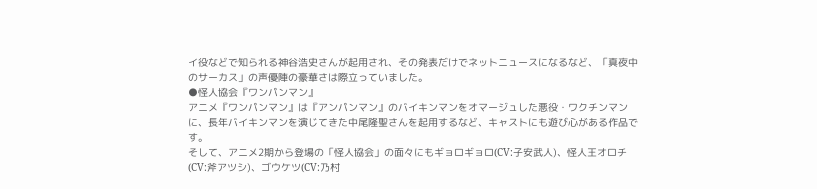イ役などで知られる神谷浩史さんが起用され、その発表だけでネットニュースになるなど、「真夜中のサーカス」の声優陣の豪華さは際立っていました。
●怪人協会『ワンパンマン』
アニメ『ワンパンマン』は『アンパンマン』のバイキンマンをオマージュした悪役・ワクチンマンに、長年バイキンマンを演じてきた中尾隆聖さんを起用するなど、キャストにも遊び心がある作品です。
そして、アニメ2期から登場の「怪人協会」の面々にもギョロギョロ(CV:子安武人)、怪人王オロチ(CV:斧アツシ)、ゴウケツ(CV:乃村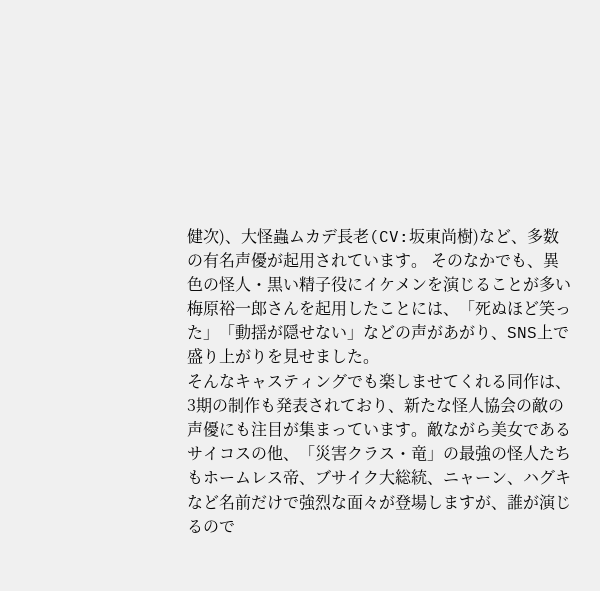健次)、大怪蟲ムカデ長老(CV:坂東尚樹)など、多数の有名声優が起用されています。 そのなかでも、異色の怪人・黒い精子役にイケメンを演じることが多い梅原裕一郎さんを起用したことには、「死ぬほど笑った」「動揺が隠せない」などの声があがり、SNS上で盛り上がりを見せました。
そんなキャスティングでも楽しませてくれる同作は、3期の制作も発表されており、新たな怪人協会の敵の声優にも注目が集まっています。敵ながら美女であるサイコスの他、「災害クラス・竜」の最強の怪人たちもホームレス帝、ブサイク大総統、ニャーン、ハグキなど名前だけで強烈な面々が登場しますが、誰が演じるので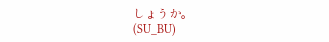しょうか。
(SU_BU)